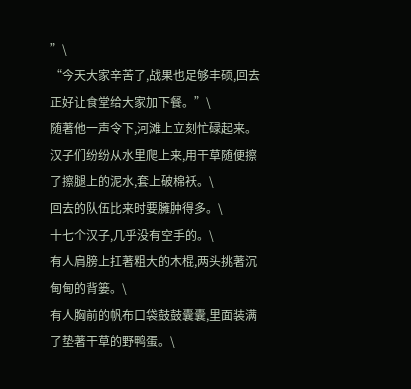”\
“今天大家辛苦了,战果也足够丰硕,回去正好让食堂给大家加下餐。”\
随著他一声令下,河滩上立刻忙碌起来。汉子们纷纷从水里爬上来,用干草随便擦了擦腿上的泥水,套上破棉袄。\
回去的队伍比来时要臃肿得多。\
十七个汉子,几乎没有空手的。\
有人肩膀上扛著粗大的木棍,两头挑著沉甸甸的背篓。\
有人胸前的帆布口袋鼓鼓囊囊,里面装满了垫著干草的野鸭蛋。\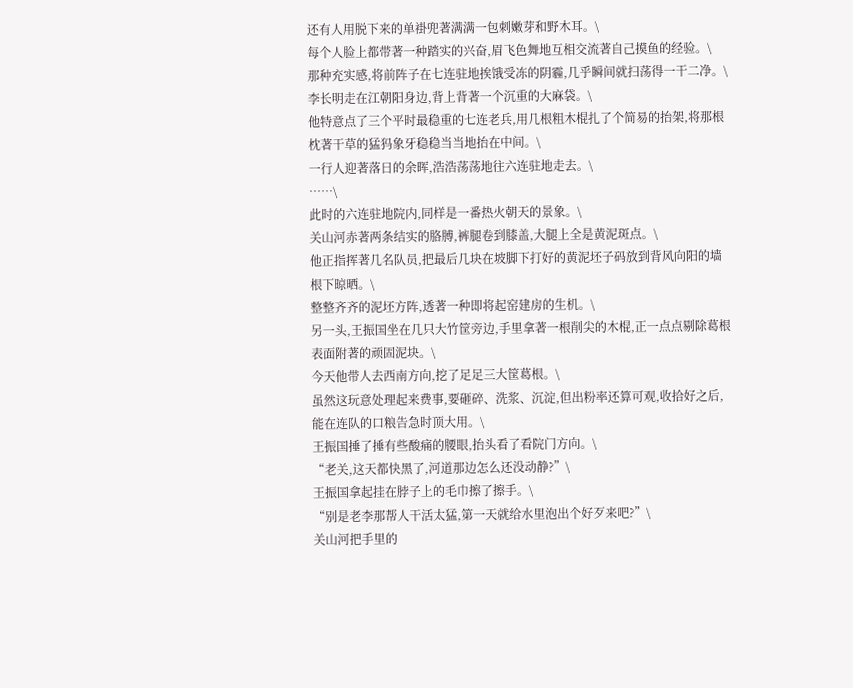还有人用脱下来的单褂兜著满满一包刺嫩芽和野木耳。\
每个人脸上都带著一种踏实的兴奋,眉飞色舞地互相交流著自己摸鱼的经验。\
那种充实感,将前阵子在七连驻地挨饿受冻的阴霾,几乎瞬间就扫荡得一干二净。\
李长明走在江朝阳身边,背上背著一个沉重的大麻袋。\
他特意点了三个平时最稳重的七连老兵,用几根粗木棍扎了个简易的抬架,将那根枕著干草的猛犸象牙稳稳当当地抬在中间。\
一行人迎著落日的余晖,浩浩荡荡地往六连驻地走去。\
……\
此时的六连驻地院内,同样是一番热火朝天的景象。\
关山河赤著两条结实的胳膊,裤腿卷到膝盖,大腿上全是黄泥斑点。\
他正指挥著几名队员,把最后几块在坡脚下打好的黄泥坯子码放到背风向阳的墙根下晾晒。\
整整齐齐的泥坯方阵,透著一种即将起窑建房的生机。\
另一头,王振国坐在几只大竹筐旁边,手里拿著一根削尖的木棍,正一点点剔除葛根表面附著的顽固泥块。\
今天他带人去西南方向,挖了足足三大筐葛根。\
虽然这玩意处理起来费事,要砸碎、洗浆、沉淀,但出粉率还算可观,收拾好之后,能在连队的口粮告急时顶大用。\
王振国捶了捶有些酸痛的腰眼,抬头看了看院门方向。\
“老关,这天都快黑了,河道那边怎么还没动静?”\
王振国拿起挂在脖子上的毛巾擦了擦手。\
“别是老李那帮人干活太猛,第一天就给水里泡出个好歹来吧?”\
关山河把手里的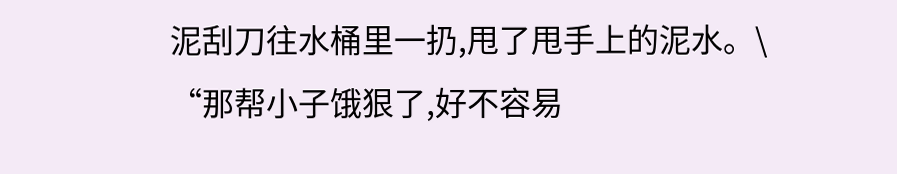泥刮刀往水桶里一扔,甩了甩手上的泥水。\
“那帮小子饿狠了,好不容易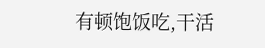有顿饱饭吃,干活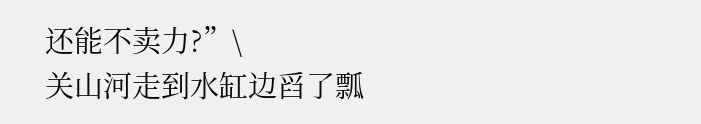还能不卖力?”\
关山河走到水缸边舀了瓢